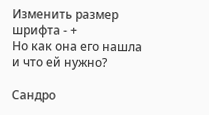Изменить размер шрифта - +
Но как она его нашла и что ей нужно?

Сандро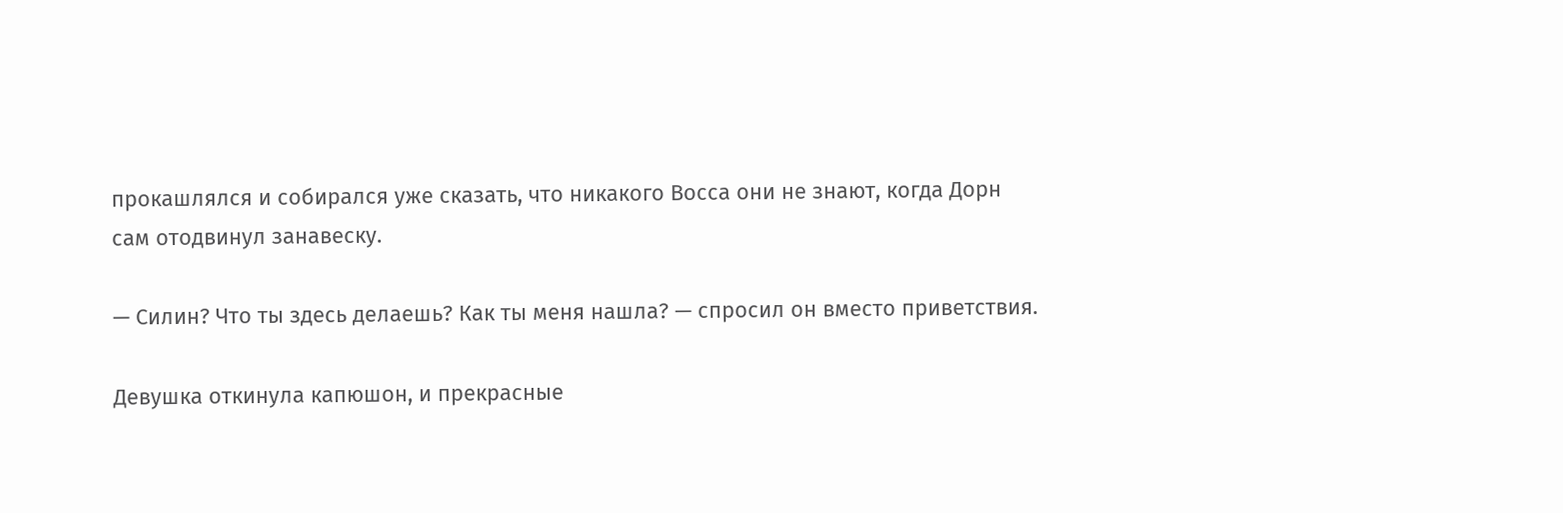прокашлялся и собирался уже сказать, что никакого Восса они не знают, когда Дорн сам отодвинул занавеску.

— Силин? Что ты здесь делаешь? Как ты меня нашла? — спросил он вместо приветствия.

Девушка откинула капюшон, и прекрасные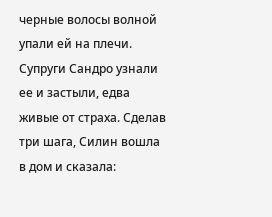черные волосы волной упали ей на плечи. Супруги Сандро узнали ее и застыли, едва живые от страха. Сделав три шага, Силин вошла в дом и сказала: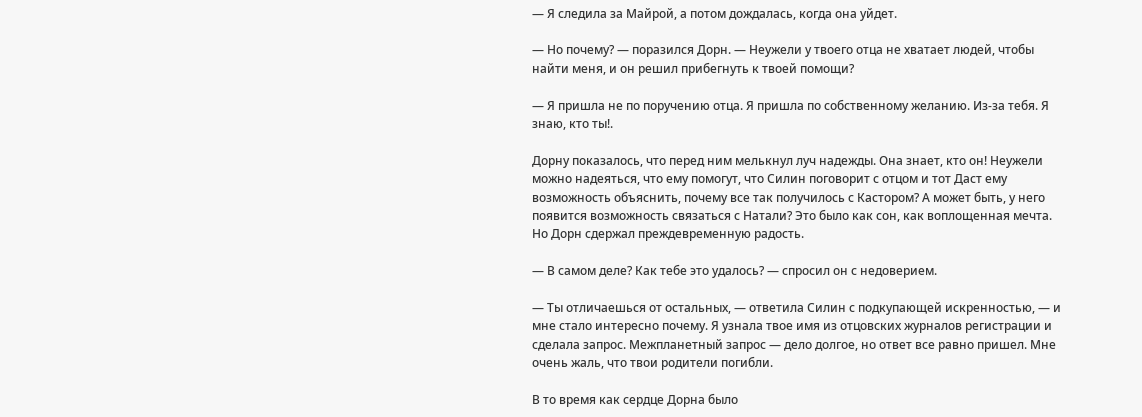— Я следила за Майрой, а потом дождалась, когда она уйдет.

— Но почему? — поразился Дорн. — Неужели у твоего отца не хватает людей, чтобы найти меня, и он решил прибегнуть к твоей помощи?

— Я пришла не по поручению отца. Я пришла по собственному желанию. Из-за тебя. Я знаю, кто ты!.

Дорну показалось, что перед ним мелькнул луч надежды. Она знает, кто он! Неужели можно надеяться, что ему помогут, что Силин поговорит с отцом и тот Даст ему возможность объяснить, почему все так получилось с Кастором? А может быть, у него появится возможность связаться с Натали? Это было как сон, как воплощенная мечта. Но Дорн сдержал преждевременную радость.

— В самом деле? Как тебе это удалось? — спросил он с недоверием.

— Ты отличаешься от остальных, — ответила Силин с подкупающей искренностью, — и мне стало интересно почему. Я узнала твое имя из отцовских журналов регистрации и сделала запрос. Межпланетный запрос — дело долгое, но ответ все равно пришел. Мне очень жаль, что твои родители погибли.

В то время как сердце Дорна было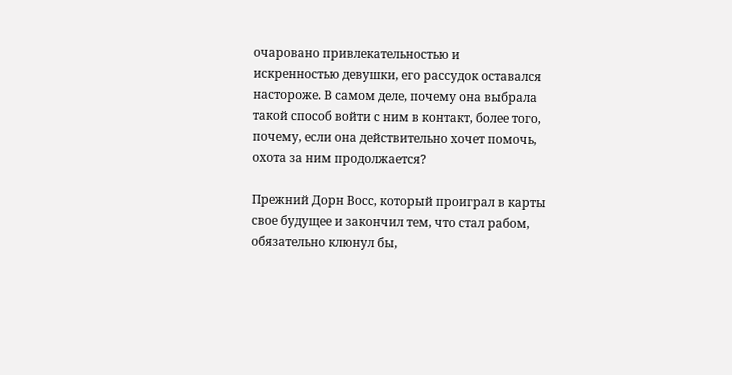очаровано привлекательностью и искренностью девушки, его рассудок оставался настороже. В самом деле, почему она выбрала такой способ войти с ним в контакт, более того, почему, если она действительно хочет помочь, охота за ним продолжается?

Прежний Дорн Восс, который проиграл в карты свое будущее и закончил тем, что стал рабом, обязательно клюнул бы,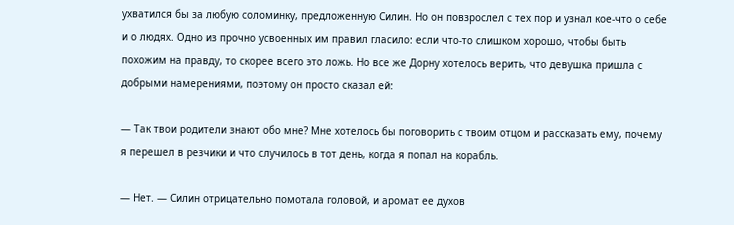ухватился бы за любую соломинку, предложенную Силин. Но он повзрослел с тех пор и узнал кое-что о себе и о людях. Одно из прочно усвоенных им правил гласило: если что-то слишком хорошо, чтобы быть похожим на правду, то скорее всего это ложь. Но все же Дорну хотелось верить, что девушка пришла с добрыми намерениями, поэтому он просто сказал ей:

— Так твои родители знают обо мне? Мне хотелось бы поговорить с твоим отцом и рассказать ему, почему я перешел в резчики и что случилось в тот день, когда я попал на корабль.

— Нет. — Силин отрицательно помотала головой, и аромат ее духов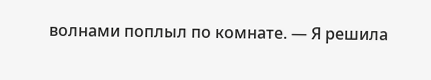волнами поплыл по комнате. — Я решила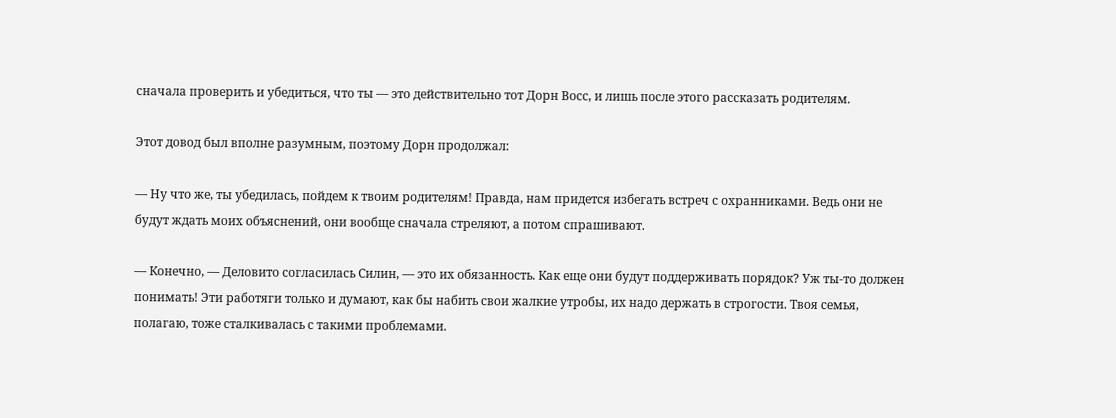сначала проверить и убедиться, что ты — это действительно тот Дорн Восс, и лишь после этого рассказать родителям.

Этот довод был вполне разумным, поэтому Дорн продолжал:

— Ну что же, ты убедилась, пойдем к твоим родителям! Правда, нам придется избегать встреч с охранниками. Ведь они не будут ждать моих объяснений, они вообще сначала стреляют, а потом спрашивают.

— Конечно, — Деловито согласилась Силин, — это их обязанность. Как еще они будут поддерживать порядок? Уж ты-то должен понимать! Эти работяги только и думают, как бы набить свои жалкие утробы, их надо держать в строгости. Твоя семья, полагаю, тоже сталкивалась с такими проблемами.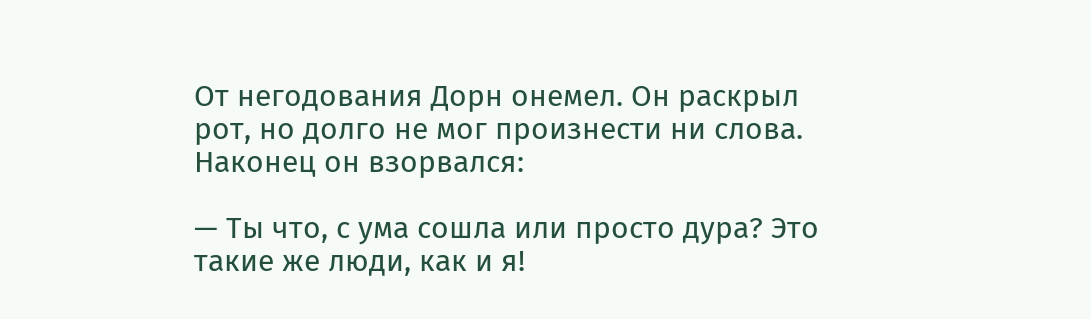От негодования Дорн онемел. Он раскрыл рот, но долго не мог произнести ни слова. Наконец он взорвался:

— Ты что, с ума сошла или просто дура? Это такие же люди, как и я!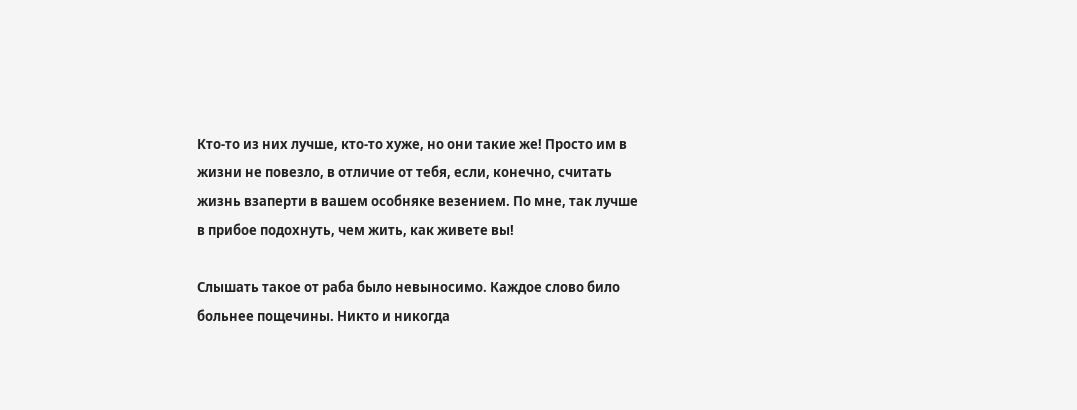Кто-то из них лучше, кто-то хуже, но они такие же! Просто им в жизни не повезло, в отличие от тебя, если, конечно, считать жизнь взаперти в вашем особняке везением. По мне, так лучше в прибое подохнуть, чем жить, как живете вы!

Слышать такое от раба было невыносимо. Каждое слово било больнее пощечины. Никто и никогда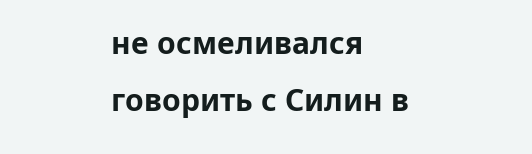не осмеливался говорить с Силин в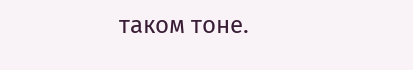таком тоне.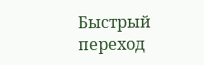Быстрый переход